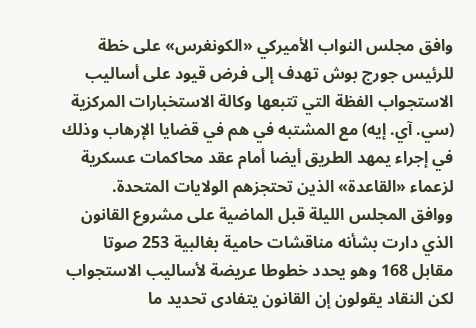وافق مجلس النواب الأميركي «الكونغرس» على خطة للرئيس جورج بوش تهدف إلى فرض قيود على أساليب الاستجواب الفظة التي تتبعها وكالة الاستخبارات المركزية (سي. آي. إيه) مع المشتبه في هم في قضايا الإرهاب وذلك في إجراء يمهد الطريق أيضا أمام عقد محاكمات عسكرية لزعماء «القاعدة» الذين تحتجزهم الولايات المتحدة.
ووافق المجلس الليلة قبل الماضية على مشروع القانون الذي دارت بشأنه مناقشات حامية بغالبية 253 صوتا مقابل 168 وهو يحدد خطوطا عريضة لأساليب الاستجواب لكن النقاد يقولون إن القانون يتفادى تحديد ما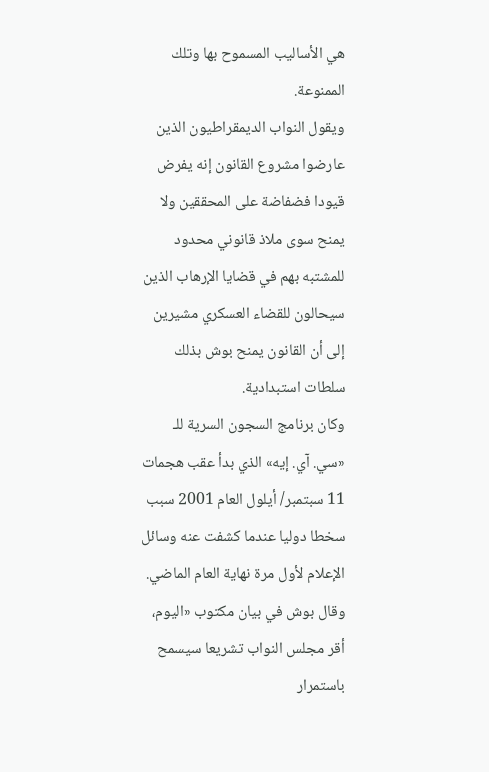هي الأساليب المسموح بها وتلك الممنوعة.
ويقول النواب الديمقراطيون الذين عارضوا مشروع القانون إنه يفرض قيودا فضفاضة على المحققين ولا يمنح سوى ملاذ قانوني محدود للمشتبه بهم في قضايا الإرهاب الذين سيحالون للقضاء العسكري مشيرين إلى أن القانون يمنح بوش بذلك سلطات استبدادية.
وكان برنامج السجون السرية للـ «سي. آي. إيه» الذي بدأ عقب هجمات 11 سبتمبر/ أيلول العام 2001 سبب سخطا دوليا عندما كشفت عنه وسائل الإعلام لأول مرة نهاية العام الماضي.
وقال بوش في بيان مكتوب «اليوم، أقر مجلس النواب تشريعا سيسمح باستمرار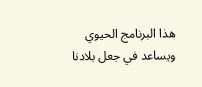هذا البرنامج الحيوي ويساعد في جعل بلادنا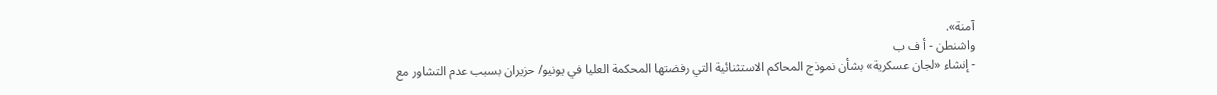آمنة».
واشنطن - أ ف ب
- إنشاء «لجان عسكرية» بشأن نموذج المحاكم الاستثنائية التي رفضتها المحكمة العليا في يونيو/ حزيران بسبب عدم التشاور مع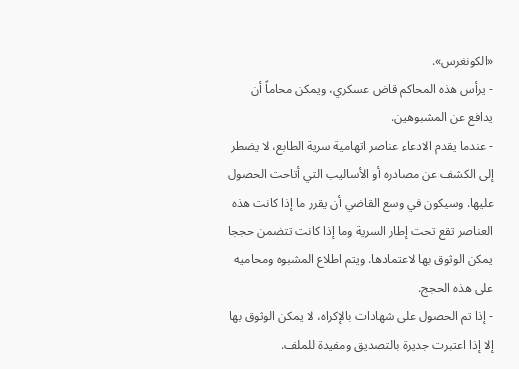«الكونغرس».
- يرأس هذه المحاكم قاض عسكري، ويمكن محاماً أن يدافع عن المشبوهين.
- عندما يقدم الادعاء عناصر اتهامية سرية الطابع، لا يضطر إلى الكشف عن مصادره أو الأساليب التي أتاحت الحصول عليها. وسيكون في وسع القاضي أن يقرر ما إذا كانت هذه العناصر تقع تحت إطار السرية وما إذا كانت تتضمن حججا يمكن الوثوق بها لاعتمادها. ويتم اطلاع المشبوه ومحاميه على هذه الحجج.
- إذا تم الحصول على شهادات بالإكراه، لا يمكن الوثوق بها إلا إذا اعتبرت جديرة بالتصديق ومفيدة للملف.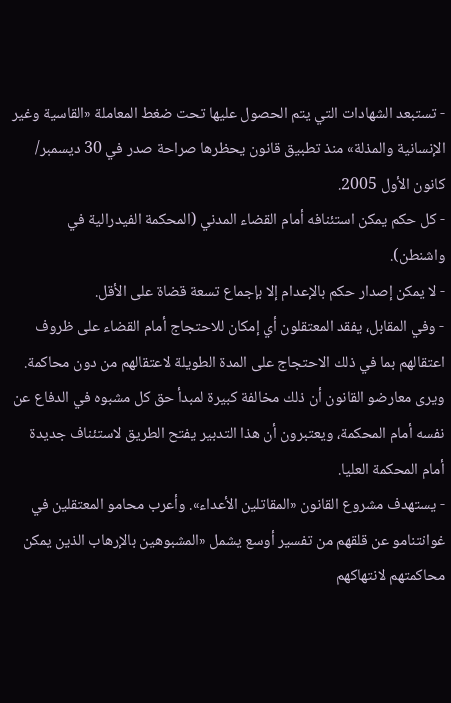- تستبعد الشهادات التي يتم الحصول عليها تحت ضغط المعاملة «القاسية وغير الإنسانية والمذلة» منذ تطبيق قانون يحظرها صراحة صدر في 30 ديسمبر/ كانون الأول 2005.
- كل حكم يمكن استئنافه أمام القضاء المدني (المحكمة الفيدرالية في واشنطن).
- لا يمكن إصدار حكم بالإعدام إلا بإجماع تسعة قضاة على الأقل.
- وفي المقابل، يفقد المعتقلون أي إمكان للاحتجاج أمام القضاء على ظروف اعتقالهم بما في ذلك الاحتجاج على المدة الطويلة لاعتقالهم من دون محاكمة. ويرى معارضو القانون أن ذلك مخالفة كبيرة لمبدأ حق كل مشبوه في الدفاع عن نفسه أمام المحكمة، ويعتبرون أن هذا التدبير يفتح الطريق لاستئناف جديدة أمام المحكمة العليا.
- يستهدف مشروع القانون «المقاتلين الأعداء». وأعرب محامو المعتقلين في غوانتنامو عن قلقهم من تفسير أوسع يشمل «المشبوهين بالإرهاب الذين يمكن محاكمتهم لانتهاكهم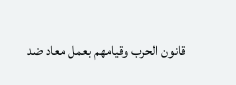قانون الحرب وقيامهم بعمل معاد ضد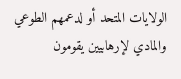الولايات المتحد أو لدعمهم الطوعي والمادي لإرهابيين يقومون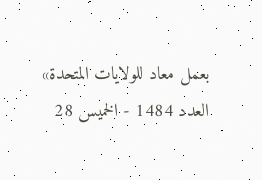بعمل معاد للولايات المتحدة»
العدد 1484 - الخميس 28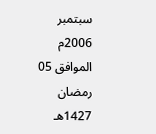سبتمبر 2006م الموافق 05 رمضان 1427هـ